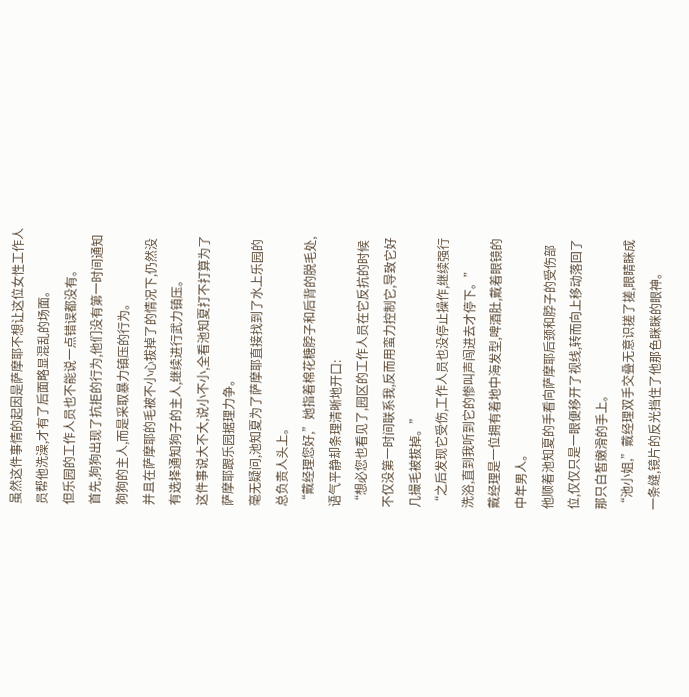虽然这件事情的起因是萨摩耶不想让这位女性工作人员帮他洗澡,才有了后面略显混乱的场面。
但乐园的工作人员也不能说一点错误都没有。
首先,狗狗出现了抗拒的行为,他们没有第一时间通知狗狗的主人,而是采取暴力镇压的行为。
并且在萨摩耶的毛被不小心拔掉了的情况下,仍然没有选择通知狗子的主人,继续进行武力镇压。
这件事说大不大,说小不小,全看池知夏打不打算为了萨摩耶跟乐园据理力争。
毫无疑问,池知夏为了萨摩耶直接找到了水上乐园的总负责人头上。
“戴经理您好,”她指着棉花糖脖子和后背的脱毛处,语气平静却条理清晰地开口:
“想必您也看见了,园区的工作人员在它反抗的时候不仅没第一时间联系我,反而用蛮力控制它,导致它好几撮毛被拔掉。”
“之后发现它受伤,工作人员也没停止操作,继续强行洗浴,直到我听到它的惨叫声闯进去才停下。”
戴经理是一位拥有着地中海发型,啤酒肚,戴着眼镜的中年男人。
他顺着池知夏的手看向萨摩耶后颈和脖子的受伤部位,仅仅只是一眼便移开了视线,转而向上移动落回了那只白皙嫩滑的手上。
“池小姐,”戴经理双手交叠无意识搓了搓,眼睛眯成一条缝,镜片的反光挡住了他那色眯眯的眼神。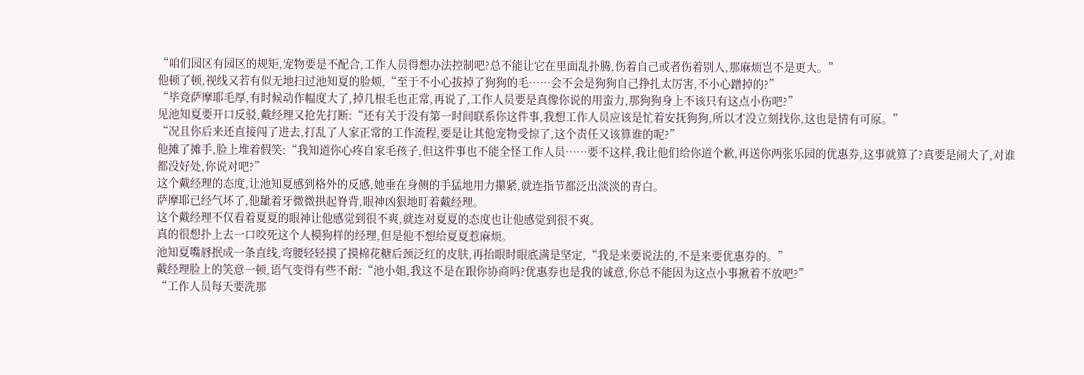“咱们园区有园区的规矩,宠物要是不配合,工作人员得想办法控制吧?总不能让它在里面乱扑腾,伤着自己或者伤着别人,那麻烦岂不是更大。”
他顿了顿,视线又若有似无地扫过池知夏的脸颊,“至于不小心拔掉了狗狗的毛……会不会是狗狗自己挣扎太厉害,不小心蹭掉的?”
“毕竟萨摩耶毛厚,有时候动作幅度大了,掉几根毛也正常,再说了,工作人员要是真像你说的用蛮力,那狗狗身上不该只有这点小伤吧?”
见池知夏要开口反驳,戴经理又抢先打断:“还有关于没有第一时间联系你这件事,我想工作人员应该是忙着安抚狗狗,所以才没立刻找你,这也是情有可原。”
“况且你后来还直接闯了进去,打乱了人家正常的工作流程,要是让其他宠物受惊了,这个责任又该算谁的呢?”
他摊了摊手,脸上堆着假笑:“我知道你心疼自家毛孩子,但这件事也不能全怪工作人员……要不这样,我让他们给你道个歉,再送你两张乐园的优惠券,这事就算了?真要是闹大了,对谁都没好处,你说对吧?”
这个戴经理的态度,让池知夏感到格外的反感,她垂在身侧的手猛地用力攥紧,就连指节都泛出淡淡的青白。
萨摩耶已经气坏了,他龇着牙微微拱起脊背,眼神凶狠地盯着戴经理。
这个戴经理不仅看着夏夏的眼神让他感觉到很不爽,就连对夏夏的态度也让他感觉到很不爽。
真的很想扑上去一口咬死这个人模狗样的经理,但是他不想给夏夏惹麻烦。
池知夏嘴唇抿成一条直线,弯腰轻轻摸了摸棉花糖后颈泛红的皮肤,再抬眼时眼底满是坚定,“我是来要说法的,不是来要优惠券的。”
戴经理脸上的笑意一顿,语气变得有些不耐:“池小姐,我这不是在跟你协商吗?优惠券也是我的诚意,你总不能因为这点小事揪着不放吧?”
“工作人员每天要洗那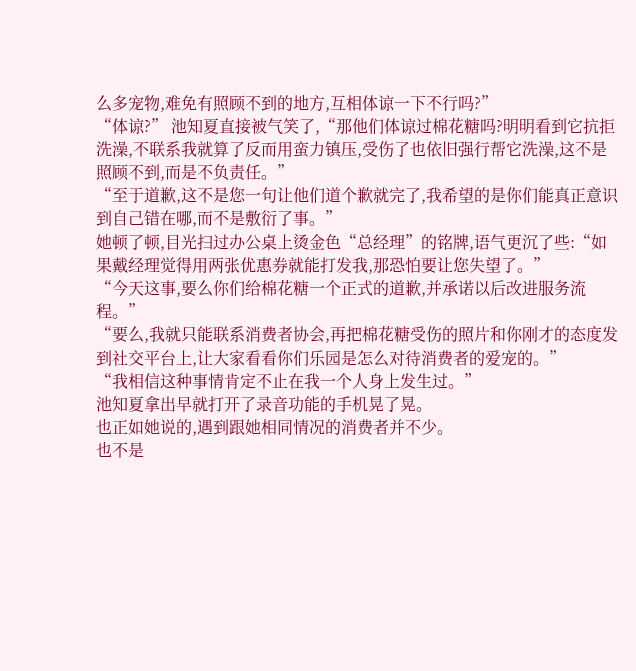么多宠物,难免有照顾不到的地方,互相体谅一下不行吗?”
“体谅?” 池知夏直接被气笑了,“那他们体谅过棉花糖吗?明明看到它抗拒洗澡,不联系我就算了反而用蛮力镇压,受伤了也依旧强行帮它洗澡,这不是照顾不到,而是不负责任。”
“至于道歉,这不是您一句让他们道个歉就完了,我希望的是你们能真正意识到自己错在哪,而不是敷衍了事。”
她顿了顿,目光扫过办公桌上烫金色“总经理”的铭牌,语气更沉了些:“如果戴经理觉得用两张优惠券就能打发我,那恐怕要让您失望了。”
“今天这事,要么你们给棉花糖一个正式的道歉,并承诺以后改进服务流程。”
“要么,我就只能联系消费者协会,再把棉花糖受伤的照片和你刚才的态度发到社交平台上,让大家看看你们乐园是怎么对待消费者的爱宠的。”
“我相信这种事情肯定不止在我一个人身上发生过。”
池知夏拿出早就打开了录音功能的手机晃了晃。
也正如她说的,遇到跟她相同情况的消费者并不少。
也不是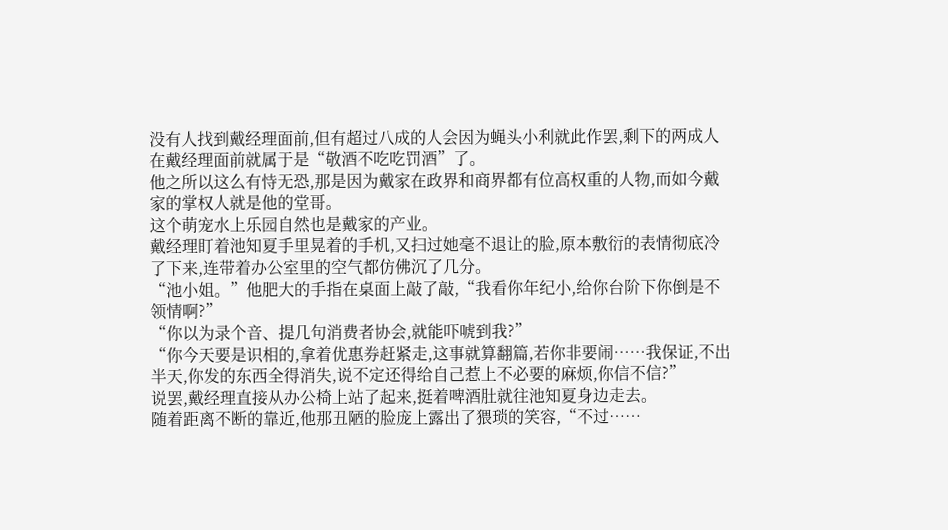没有人找到戴经理面前,但有超过八成的人会因为蝇头小利就此作罢,剩下的两成人在戴经理面前就属于是“敬酒不吃吃罚酒”了。
他之所以这么有恃无恐,那是因为戴家在政界和商界都有位高权重的人物,而如今戴家的掌权人就是他的堂哥。
这个萌宠水上乐园自然也是戴家的产业。
戴经理盯着池知夏手里晃着的手机,又扫过她毫不退让的脸,原本敷衍的表情彻底冷了下来,连带着办公室里的空气都仿佛沉了几分。
“池小姐。”他肥大的手指在桌面上敲了敲,“我看你年纪小,给你台阶下你倒是不领情啊?”
“你以为录个音、提几句消费者协会,就能吓唬到我?”
“你今天要是识相的,拿着优惠券赶紧走,这事就算翻篇,若你非要闹……我保证,不出半天,你发的东西全得消失,说不定还得给自己惹上不必要的麻烦,你信不信?”
说罢,戴经理直接从办公椅上站了起来,挺着啤酒肚就往池知夏身边走去。
随着距离不断的靠近,他那丑陋的脸庞上露出了猥琐的笑容,“不过……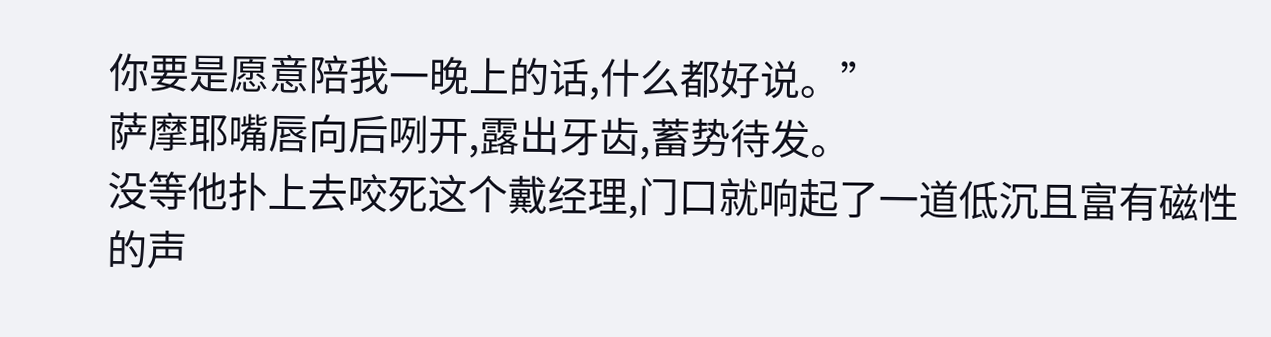你要是愿意陪我一晚上的话,什么都好说。”
萨摩耶嘴唇向后咧开,露出牙齿,蓄势待发。
没等他扑上去咬死这个戴经理,门口就响起了一道低沉且富有磁性的声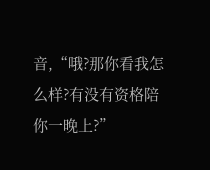音,“哦?那你看我怎么样?有没有资格陪你一晚上?”